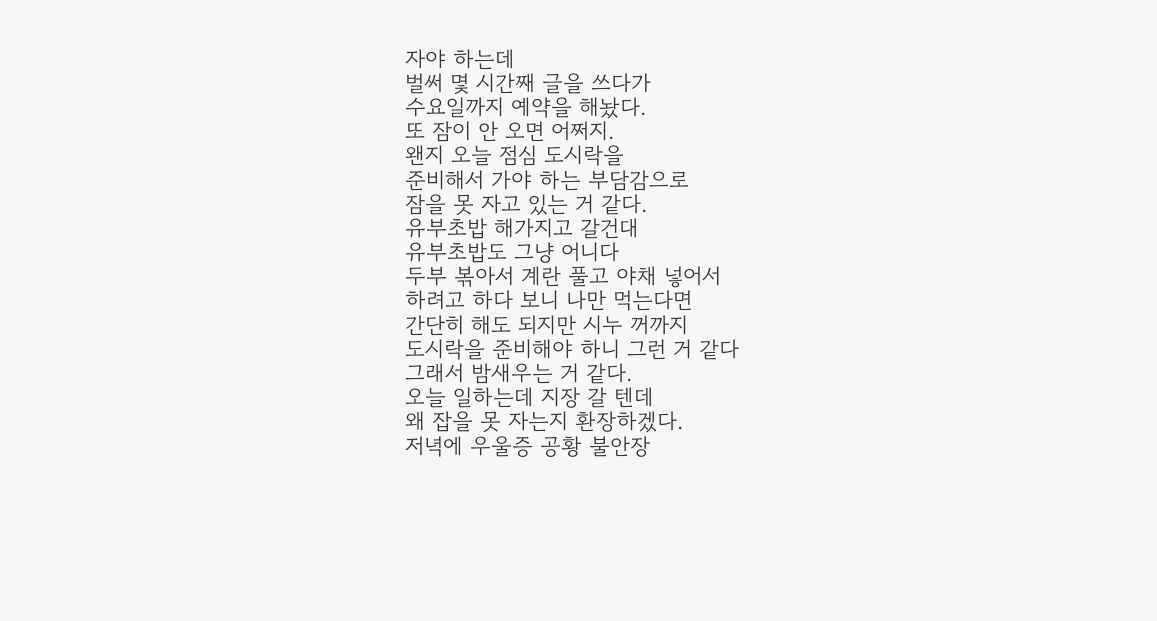자야 하는데
벌써 몇 시간째 글을 쓰다가
수요일까지 예약을 해놨다.
또 잠이 안 오면 어쩌지.
왠지 오늘 점심 도시락을
준비해서 가야 하는 부담감으로
잠을 못 자고 있는 거 같다.
유부초밥 해가지고 갈건대
유부초밥도 그냥 어니다
두부 볶아서 계란 풀고 야채 넣어서
하려고 하다 보니 나만 먹는다면
간단히 해도 되지만 시누 꺼까지
도시락을 준비해야 하니 그런 거 같다
그래서 밤새우는 거 같다.
오늘 일하는데 지장 갈 텐데
왜 잡을 못 자는지 환장하겠다.
저녁에 우울증 공황 불안장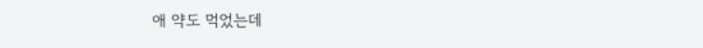애 약도 먹었는데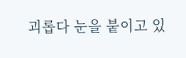괴롭다 눈을 붙이고 있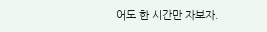어도 한 시간만 자보자.